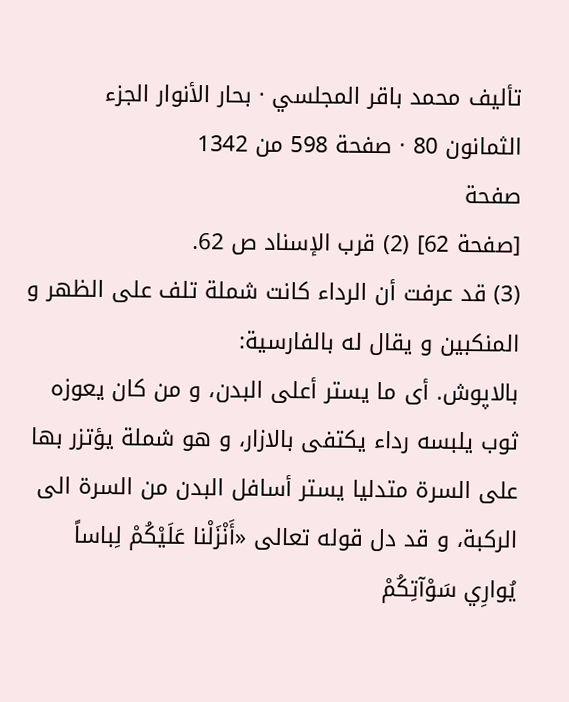تأليف محمد باقر المجلسي · بحار الأنوار الجزء الثمانون 80 · صفحة 598 من 1342
صفحة
[صفحة 62] (2) قرب الإسناد ص 62.
(3) قد عرفت أن الرداء كانت شملة تلف على الظهر و المنكبين و يقال له بالفارسية:
بالاپوش. أى ما يستر أعلى البدن، و من كان يعوزه ثوب يلبسه رداء يكتفى بالازار، و هو شملة يؤتزر بها على السرة متدليا يستر أسافل البدن من السرة الى الركبة، و قد دل قوله تعالى «أَنْزَلْنا عَلَيْكُمْ لِباساً يُوارِي سَوْآتِكُمْ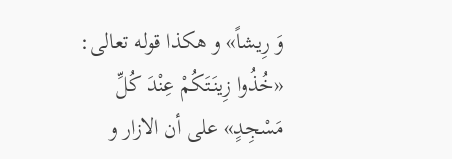وَ رِيشاً» و هكذا قوله تعالى: «خُذُوا زِينَتَكُمْ عِنْدَ كُلِّ مَسْجِدٍ» على أن الازار و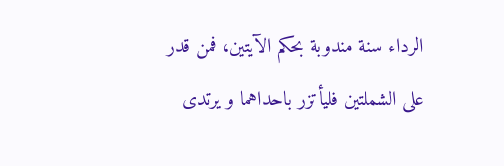الرداء سنة مندوبة بحكم الآيتين، فمن قدر على الشملتين فليأتزر باحداهما و يرتدى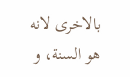بالاخرى لانه هو السنة، و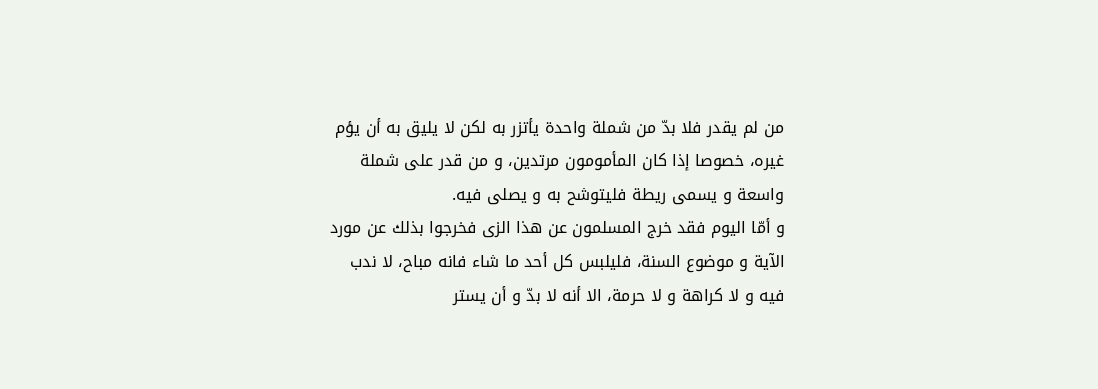من لم يقدر فلا بدّ من شملة واحدة يأتزر به لكن لا يليق به أن يؤم غيره، خصوصا إذا كان المأمومون مرتدين، و من قدر على شملة واسعة و يسمى ريطة فليتوشح به و يصلى فيه.
و أمّا اليوم فقد خرج المسلمون عن هذا الزى فخرجوا بذلك عن مورد الآية و موضوع السنة، فليلبس كل أحد ما شاء فانه مباح، لا ندب فيه و لا كراهة و لا حرمة، الا أنه لا بدّ و أن يستر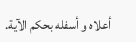أعلاه و أسفله بحكم الآية.